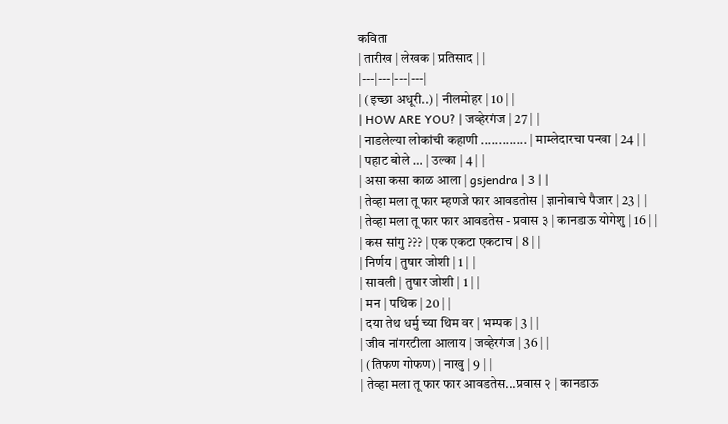कविता
| तारीख | लेखक | प्रतिसाद | |
|---|---|---|---|
| (इच्छा अधूरी..) | नीलमोहर | 10 | |
| HOW ARE YOU? | जव्हेरगंज | 27 | |
| नाडलेल्या लोकांची कहाणी ............. | माम्लेदारचा पन्खा | 24 | |
| पहाट बोले … | उल्का | 4 | |
| असा कसा काळ आला | gsjendra | 3 | |
| तेव्हा मला तू फार म्हणजे फार आवडतोस | ज्ञानोबाचे पैजार | 23 | |
| तेव्हा मला तू फार फार आवडतेस - प्रवास ३ | कानडाऊ योगेशु | 16 | |
| कस सांगु ??? | एक एकटा एकटाच | 8 | |
| निर्णय | तुषार जोशी | 1 | |
| सावली | तुषार जोशी | 1 | |
| मन | पथिक | 20 | |
| दया तेथ धर्मु च्या थिम वर | भम्पक | 3 | |
| जीव नांगरटीला आलाय | जव्हेरगंज | 36 | |
| (तिफण गोफण) | नाखु | 9 | |
| तेव्हा मला तू फार फार आवडतेस...प्रवास २ | कानडाऊ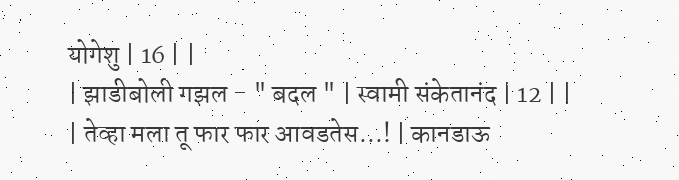योगेशु | 16 | |
| झाडीबोली गझल - " बदल " | स्वामी संकेतानंद | 12 | |
| तेव्हा मला तू फार फार आवडतेस...! | कानडाऊ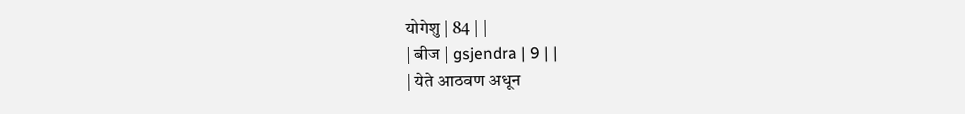योगेशु | 84 | |
| बीज | gsjendra | 9 | |
| येते आठवण अधून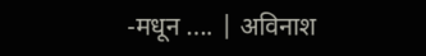-मधून .... | अविनाश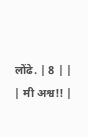लोंढे. | 8 | |
| मी अश्व!! |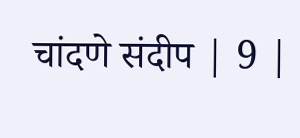चांदणे संदीप | 9 |